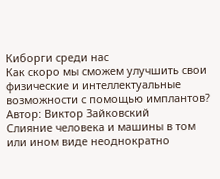Киборги среди нас
Как скоро мы сможем улучшить свои физические и интеллектуальные возможности с помощью имплантов?
Автор: Виктор Зайковский
Слияние человека и машины в том или ином виде неоднократно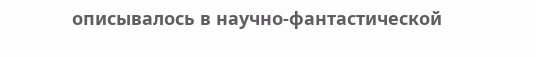описывалось в научно-фантастической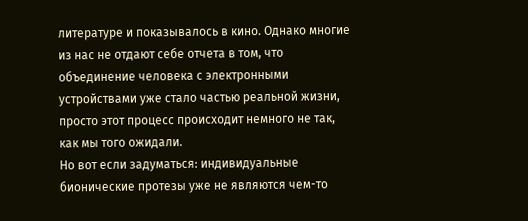литературе и показывалось в кино. Однако многие из нас не отдают себе отчета в том, что объединение человека с электронными устройствами уже стало частью реальной жизни, просто этот процесс происходит немного не так, как мы того ожидали.
Но вот если задуматься: индивидуальные бионические протезы уже не являются чем-то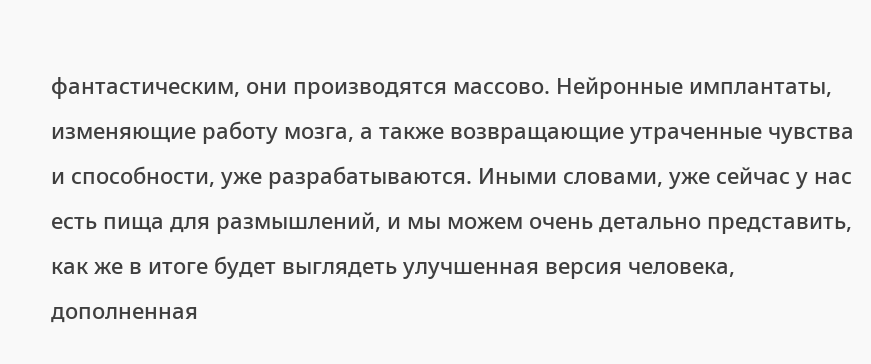фантастическим, они производятся массово. Нейронные имплантаты, изменяющие работу мозга, а также возвращающие утраченные чувства и способности, уже разрабатываются. Иными словами, уже сейчас у нас есть пища для размышлений, и мы можем очень детально представить, как же в итоге будет выглядеть улучшенная версия человека, дополненная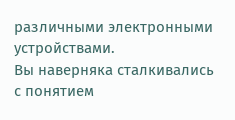различными электронными устройствами.
Вы наверняка сталкивались с понятием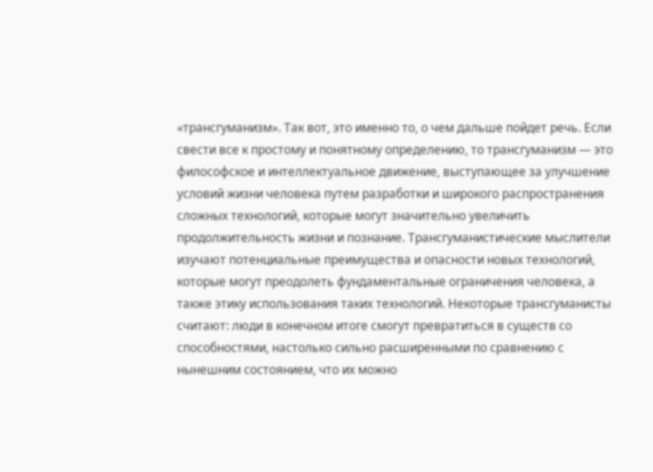«трансгуманизм». Так вот, это именно то, о чем дальше пойдет речь. Если свести все к простому и понятному определению, то трансгуманизм — это философское и интеллектуальное движение, выступающее за улучшение условий жизни человека путем разработки и широкого распространения сложных технологий, которые могут значительно увеличить продолжительность жизни и познание. Трансгуманистические мыслители изучают потенциальные преимущества и опасности новых технологий, которые могут преодолеть фундаментальные ограничения человека, а также этику использования таких технологий. Некоторые трансгуманисты считают: люди в конечном итоге смогут превратиться в существ со способностями, настолько сильно расширенными по сравнению с нынешним состоянием, что их можно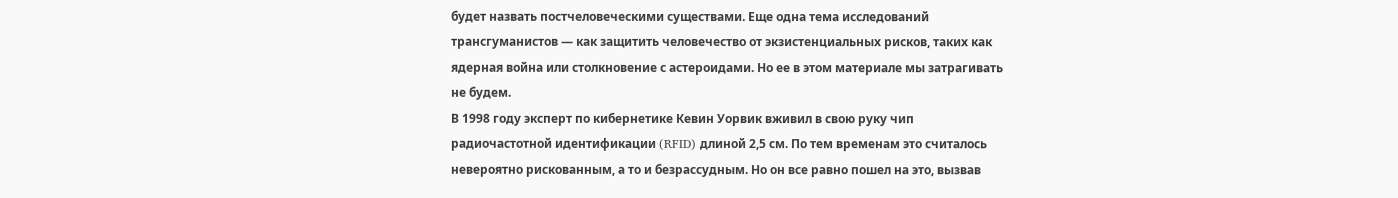будет назвать постчеловеческими существами. Еще одна тема исследований трансгуманистов — как защитить человечество от экзистенциальных рисков, таких как ядерная война или столкновение с астероидами. Но ее в этом материале мы затрагивать не будем.
В 1998 году эксперт по кибернетике Кевин Уорвик вживил в свою руку чип радиочастотной идентификации (RFID) длиной 2,5 см. По тем временам это считалось невероятно рискованным, а то и безрассудным. Но он все равно пошел на это, вызвав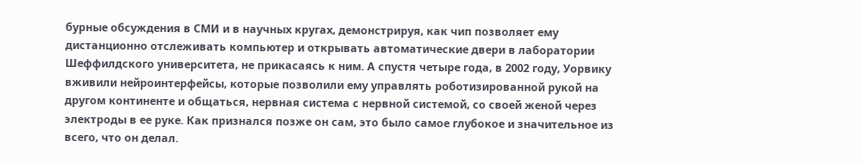бурные обсуждения в СМИ и в научных кругах, демонстрируя, как чип позволяет ему дистанционно отслеживать компьютер и открывать автоматические двери в лаборатории Шеффилдского университета, не прикасаясь к ним. А спустя четыре года, в 2002 году, Уорвику вживили нейроинтерфейсы, которые позволили ему управлять роботизированной рукой на другом континенте и общаться, нервная система с нервной системой, со своей женой через электроды в ее руке. Как признался позже он сам, это было самое глубокое и значительное из всего, что он делал.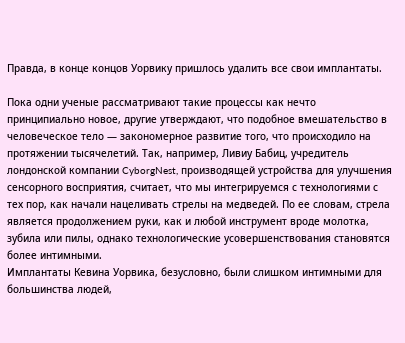Правда, в конце концов Уорвику пришлось удалить все свои имплантаты.

Пока одни ученые рассматривают такие процессы как нечто принципиально новое, другие утверждают, что подобное вмешательство в человеческое тело — закономерное развитие того, что происходило на протяжении тысячелетий. Так, например, Ливиу Бабиц, учредитель лондонской компании CyborgNest, производящей устройства для улучшения сенсорного восприятия, считает, что мы интегрируемся с технологиями с тех пор, как начали нацеливать стрелы на медведей. По ее словам, стрела является продолжением руки, как и любой инструмент вроде молотка, зубила или пилы, однако технологические усовершенствования становятся более интимными.
Имплантаты Кевина Уорвика, безусловно, были слишком интимными для большинства людей,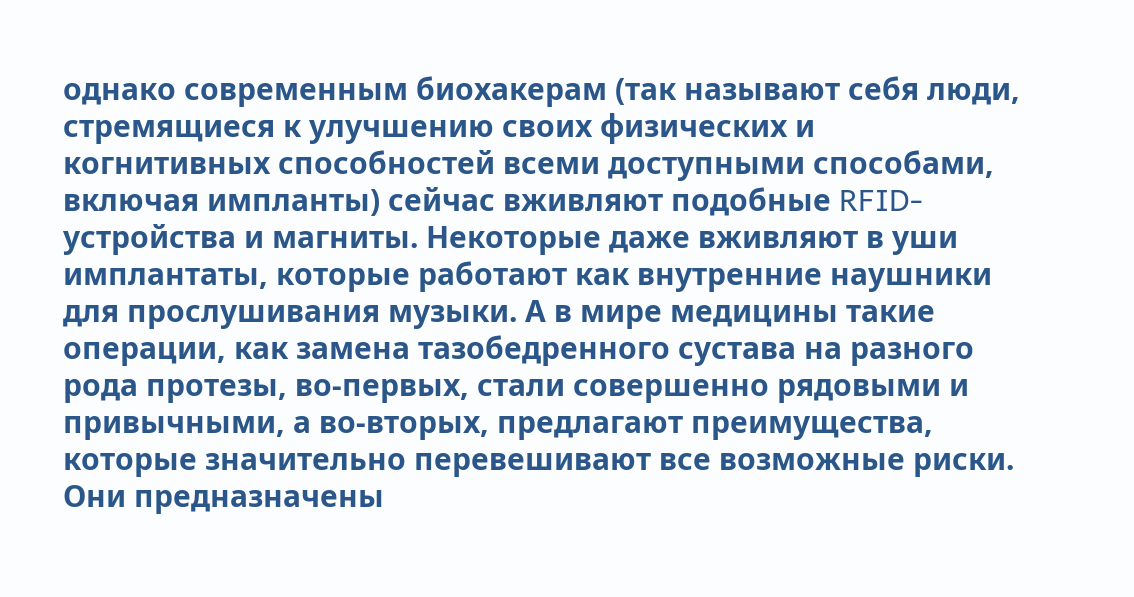однако современным биохакерам (так называют себя люди, стремящиеся к улучшению своих физических и когнитивных способностей всеми доступными способами, включая импланты) сейчас вживляют подобные RFID-устройства и магниты. Некоторые даже вживляют в уши имплантаты, которые работают как внутренние наушники для прослушивания музыки. А в мире медицины такие операции, как замена тазобедренного сустава на разного рода протезы, во-первых, стали совершенно рядовыми и привычными, а во-вторых, предлагают преимущества, которые значительно перевешивают все возможные риски. Они предназначены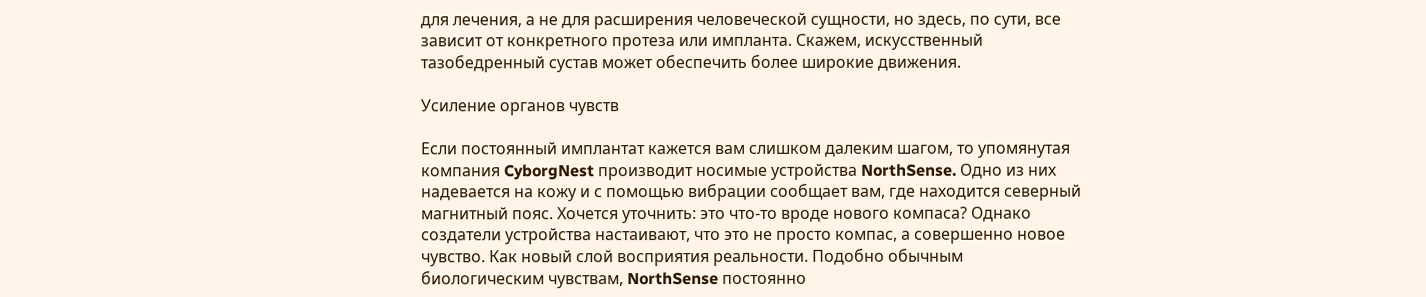для лечения, а не для расширения человеческой сущности, но здесь, по сути, все зависит от конкретного протеза или импланта. Скажем, искусственный тазобедренный сустав может обеспечить более широкие движения.

Усиление органов чувств

Если постоянный имплантат кажется вам слишком далеким шагом, то упомянутая компания CyborgNest производит носимые устройства NorthSense. Одно из них надевается на кожу и с помощью вибрации сообщает вам, где находится северный магнитный пояс. Хочется уточнить: это что-то вроде нового компаса? Однако создатели устройства настаивают, что это не просто компас, а совершенно новое чувство. Как новый слой восприятия реальности. Подобно обычным биологическим чувствам, NorthSense постоянно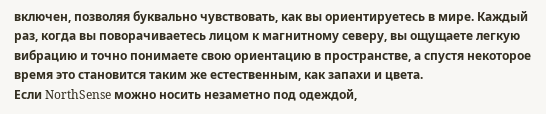включен, позволяя буквально чувствовать, как вы ориентируетесь в мире. Каждый раз, когда вы поворачиваетесь лицом к магнитному северу, вы ощущаете легкую вибрацию и точно понимаете свою ориентацию в пространстве, а спустя некоторое время это становится таким же естественным, как запахи и цвета.
Если NorthSense можно носить незаметно под одеждой,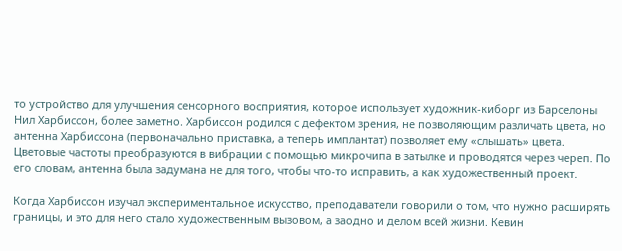то устройство для улучшения сенсорного восприятия, которое использует художник-киборг из Барселоны Нил Харбиссон, более заметно. Харбиссон родился с дефектом зрения, не позволяющим различать цвета, но антенна Харбиссона (первоначально приставка, а теперь имплантат) позволяет ему «слышать» цвета. Цветовые частоты преобразуются в вибрации с помощью микрочипа в затылке и проводятся через череп. По его словам, антенна была задумана не для того, чтобы что-то исправить, а как художественный проект.

Когда Харбиссон изучал экспериментальное искусство, преподаватели говорили о том, что нужно расширять границы, и это для него стало художественным вызовом, а заодно и делом всей жизни. Кевин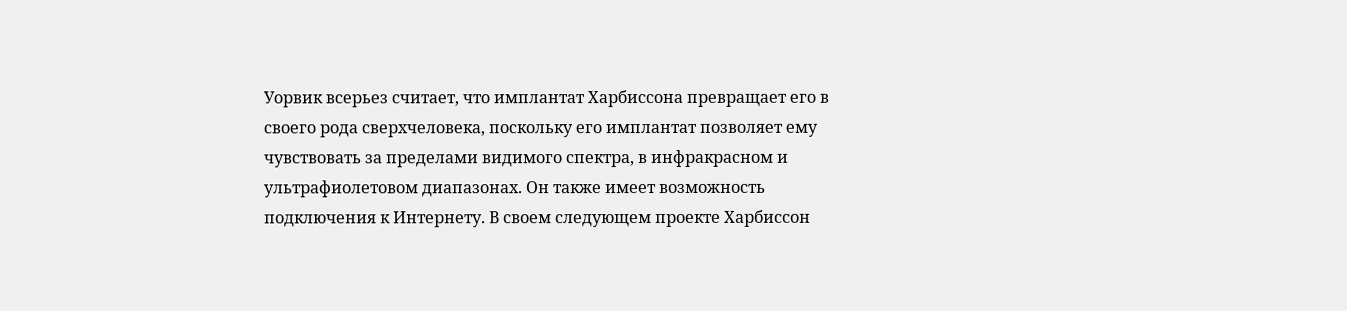Уорвик всерьез считает, что имплантат Харбиссона превращает его в своего рода сверхчеловека, поскольку его имплантат позволяет ему чувствовать за пределами видимого спектра, в инфракрасном и ультрафиолетовом диапазонах. Он также имеет возможность подключения к Интернету. В своем следующем проекте Харбиссон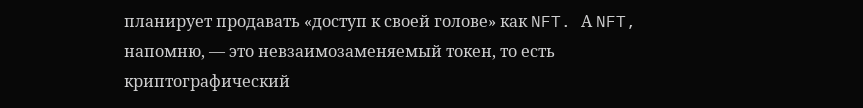планирует продавать «доступ к своей голове» как NFT. А NFT, напомню, — это невзаимозаменяемый токен, то есть криптографический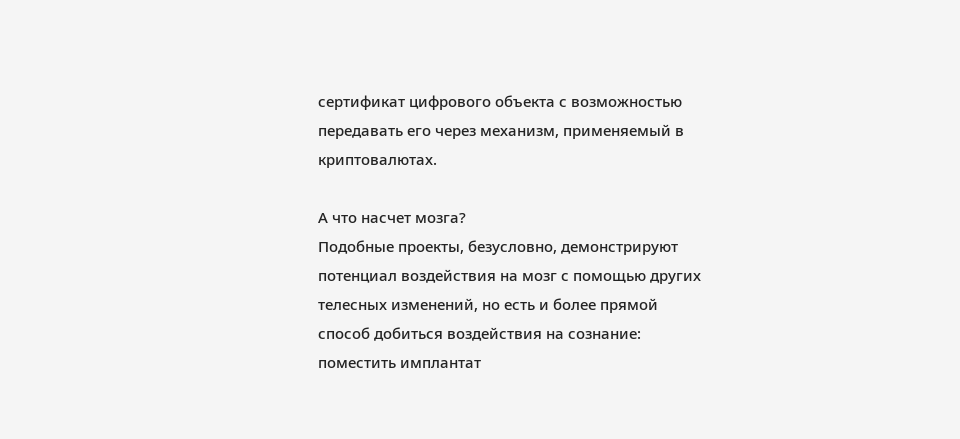сертификат цифрового объекта с возможностью передавать его через механизм, применяемый в криптовалютах.

А что насчет мозга?
Подобные проекты, безусловно, демонстрируют потенциал воздействия на мозг с помощью других телесных изменений, но есть и более прямой способ добиться воздействия на сознание: поместить имплантат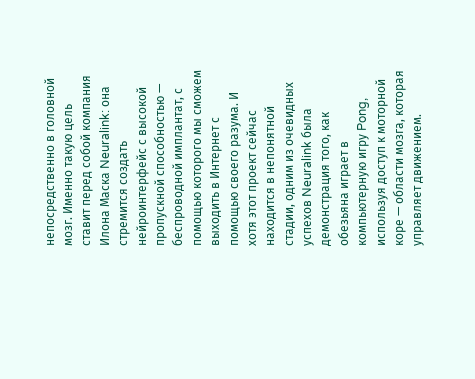непосредственно в головной мозг. Именно такую цель ставит перед собой компания Илона Маска Neuralink: она стремится создать нейроинтерфейс с высокой пропускной способностью — беспроводной имплантат, с помощью которого мы сможем выходить в Интернет с помощью своего разума. И хотя этот проект сейчас находится в непонятной стадии, одним из очевидных успехов Neuralink была демонстрация того, как обезьяна играет в компьютерную игру Pong, используя доступ к моторной коре — области мозга, которая управляет движением.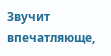Звучит впечатляюще,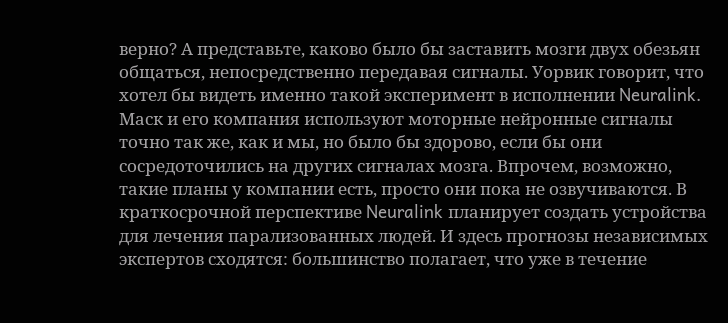верно? А представьте, каково было бы заставить мозги двух обезьян общаться, непосредственно передавая сигналы. Уорвик говорит, что хотел бы видеть именно такой эксперимент в исполнении Neuralink. Маск и его компания используют моторные нейронные сигналы точно так же, как и мы, но было бы здорово, если бы они сосредоточились на других сигналах мозга. Впрочем, возможно, такие планы у компании есть, просто они пока не озвучиваются. В краткосрочной перспективе Neuralink планирует создать устройства для лечения парализованных людей. И здесь прогнозы независимых экспертов сходятся: большинство полагает, что уже в течение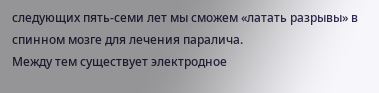следующих пять-семи лет мы сможем «латать разрывы» в спинном мозге для лечения паралича.
Между тем существует электродное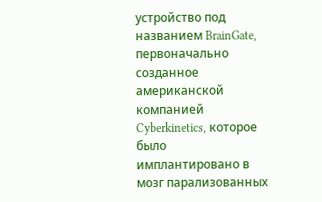устройство под названием BrainGate, первоначально созданное американской компанией Cyberkinetics, которое было имплантировано в мозг парализованных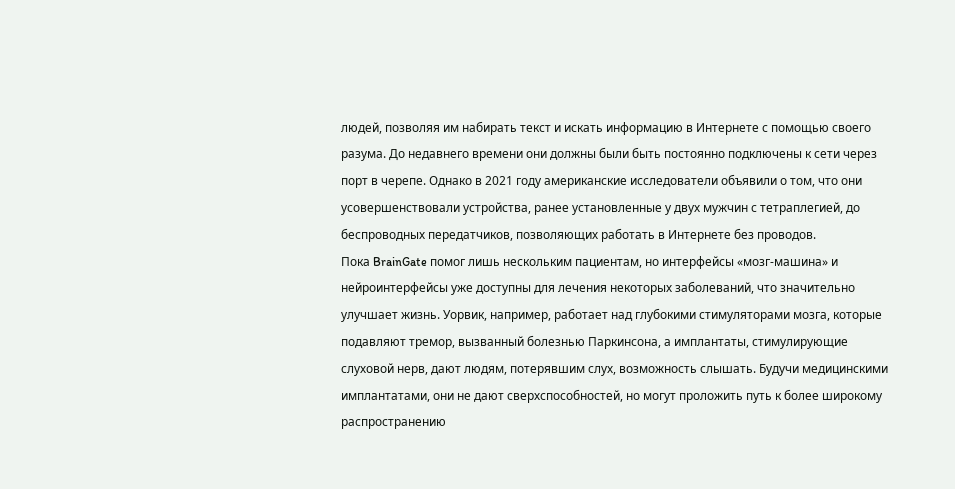людей, позволяя им набирать текст и искать информацию в Интернете с помощью своего разума. До недавнего времени они должны были быть постоянно подключены к сети через порт в черепе. Однако в 2021 году американские исследователи объявили о том, что они усовершенствовали устройства, ранее установленные у двух мужчин с тетраплегией, до беспроводных передатчиков, позволяющих работать в Интернете без проводов.
Пока BrainGate помог лишь нескольким пациентам, но интерфейсы «мозг-машина» и нейроинтерфейсы уже доступны для лечения некоторых заболеваний, что значительно улучшает жизнь. Уорвик, например, работает над глубокими стимуляторами мозга, которые подавляют тремор, вызванный болезнью Паркинсона, а имплантаты, стимулирующие слуховой нерв, дают людям, потерявшим слух, возможность слышать. Будучи медицинскими имплантатами, они не дают сверхспособностей, но могут проложить путь к более широкому распространению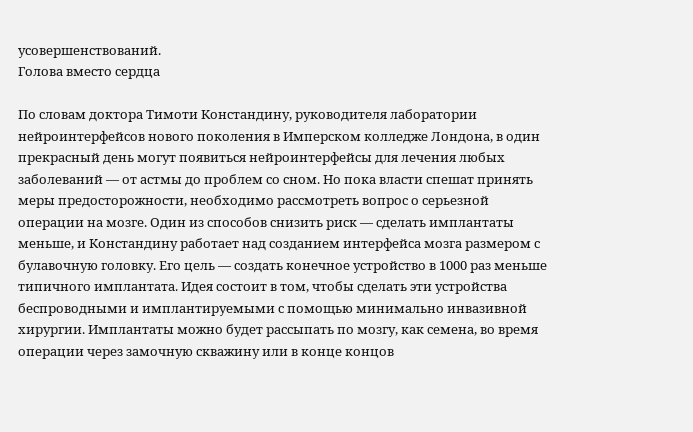усовершенствований.
Голова вместо сердца

По словам доктора Тимоти Констандину, руководителя лаборатории нейроинтерфейсов нового поколения в Имперском колледже Лондона, в один прекрасный день могут появиться нейроинтерфейсы для лечения любых заболеваний — от астмы до проблем со сном. Но пока власти спешат принять меры предосторожности, необходимо рассмотреть вопрос о серьезной операции на мозге. Один из способов снизить риск — сделать имплантаты меньше, и Констандину работает над созданием интерфейса мозга размером с булавочную головку. Его цель — создать конечное устройство в 1000 раз меньше типичного имплантата. Идея состоит в том, чтобы сделать эти устройства беспроводными и имплантируемыми с помощью минимально инвазивной хирургии. Имплантаты можно будет рассыпать по мозгу, как семена, во время операции через замочную скважину или в конце концов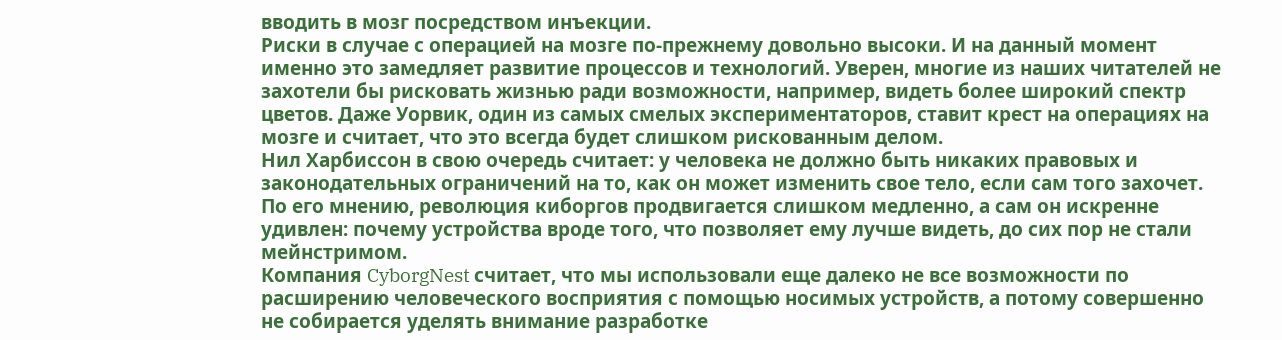вводить в мозг посредством инъекции.
Риски в случае с операцией на мозге по-прежнему довольно высоки. И на данный момент именно это замедляет развитие процессов и технологий. Уверен, многие из наших читателей не захотели бы рисковать жизнью ради возможности, например, видеть более широкий спектр цветов. Даже Уорвик, один из самых смелых экспериментаторов, ставит крест на операциях на мозге и считает, что это всегда будет слишком рискованным делом.
Нил Харбиссон в свою очередь считает: у человека не должно быть никаких правовых и законодательных ограничений на то, как он может изменить свое тело, если сам того захочет. По его мнению, революция киборгов продвигается слишком медленно, а сам он искренне удивлен: почему устройства вроде того, что позволяет ему лучше видеть, до сих пор не стали мейнстримом.
Компания CyborgNest считает, что мы использовали еще далеко не все возможности по расширению человеческого восприятия с помощью носимых устройств, а потому совершенно не собирается уделять внимание разработке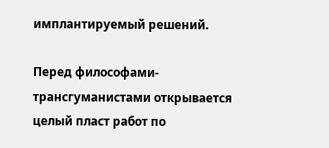имплантируемый решений.

Перед философами-трансгуманистами открывается целый пласт работ по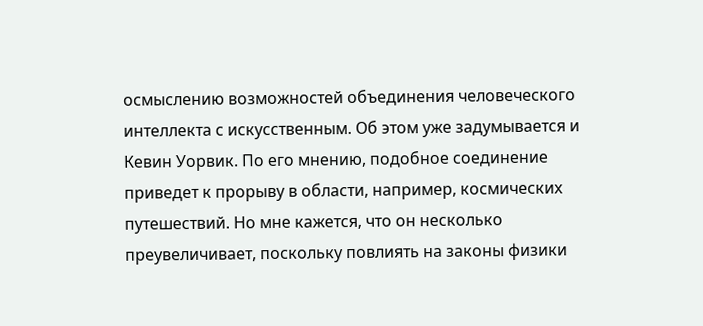осмыслению возможностей объединения человеческого интеллекта с искусственным. Об этом уже задумывается и Кевин Уорвик. По его мнению, подобное соединение приведет к прорыву в области, например, космических путешествий. Но мне кажется, что он несколько преувеличивает, поскольку повлиять на законы физики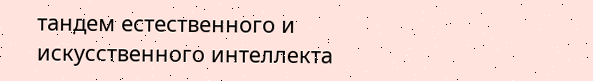тандем естественного и искусственного интеллекта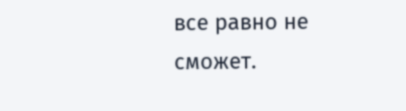все равно не сможет.